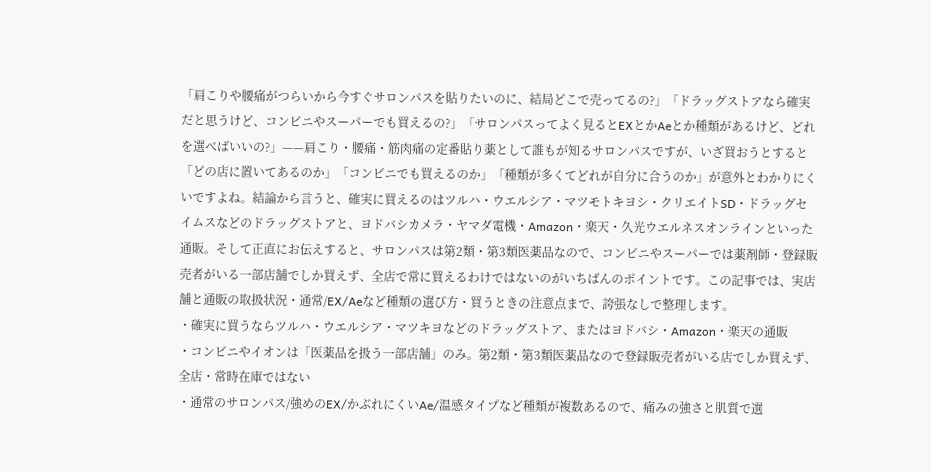「肩こりや腰痛がつらいから今すぐサロンパスを貼りたいのに、結局どこで売ってるの?」「ドラッグストアなら確実だと思うけど、コンビニやスーパーでも買えるの?」「サロンパスってよく見るとEXとかAeとか種類があるけど、どれを選べばいいの?」——肩こり・腰痛・筋肉痛の定番貼り薬として誰もが知るサロンパスですが、いざ買おうとすると「どの店に置いてあるのか」「コンビニでも買えるのか」「種類が多くてどれが自分に合うのか」が意外とわかりにくいですよね。結論から言うと、確実に買えるのはツルハ・ウエルシア・マツモトキヨシ・クリエイトSD・ドラッグセイムスなどのドラッグストアと、ヨドバシカメラ・ヤマダ電機・Amazon・楽天・久光ウエルネスオンラインといった通販。そして正直にお伝えすると、サロンパスは第2類・第3類医薬品なので、コンビニやスーパーでは薬剤師・登録販売者がいる一部店舗でしか買えず、全店で常に買えるわけではないのがいちばんのポイントです。この記事では、実店舗と通販の取扱状況・通常/EX/Aeなど種類の選び方・買うときの注意点まで、誇張なしで整理します。
・確実に買うならツルハ・ウエルシア・マツキヨなどのドラッグストア、またはヨドバシ・Amazon・楽天の通販
・コンビニやイオンは「医薬品を扱う一部店舗」のみ。第2類・第3類医薬品なので登録販売者がいる店でしか買えず、全店・常時在庫ではない
・通常のサロンパス/強めのEX/かぶれにくいAe/温感タイプなど種類が複数あるので、痛みの強さと肌質で選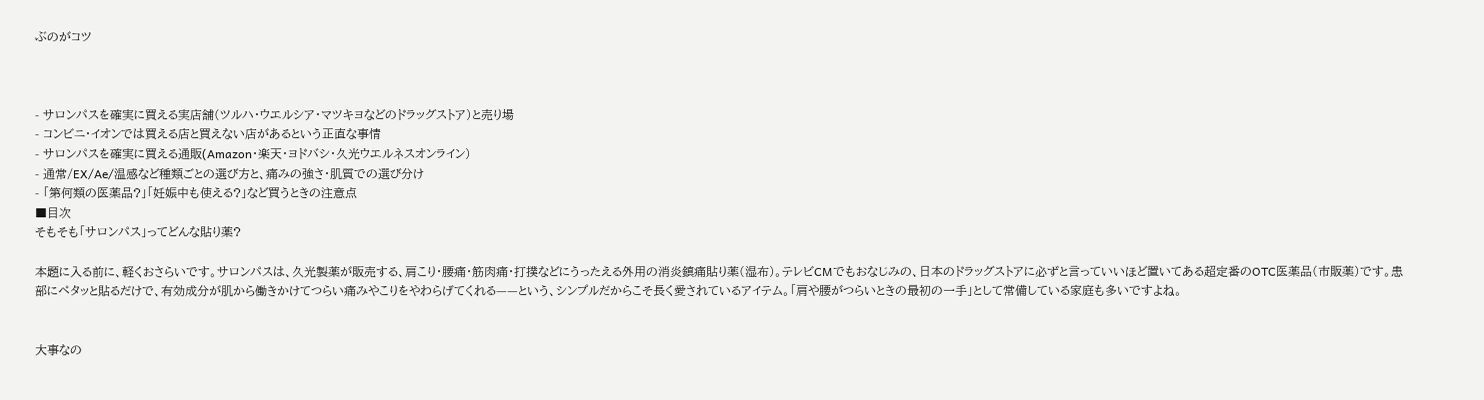ぶのがコツ



- サロンパスを確実に買える実店舗(ツルハ・ウエルシア・マツキヨなどのドラッグストア)と売り場
- コンビニ・イオンでは買える店と買えない店があるという正直な事情
- サロンパスを確実に買える通販(Amazon・楽天・ヨドバシ・久光ウエルネスオンライン)
- 通常/EX/Ae/温感など種類ごとの選び方と、痛みの強さ・肌質での選び分け
- 「第何類の医薬品?」「妊娠中も使える?」など買うときの注意点
■目次
そもそも「サロンパス」ってどんな貼り薬?

本題に入る前に、軽くおさらいです。サロンパスは、久光製薬が販売する、肩こり・腰痛・筋肉痛・打撲などにうったえる外用の消炎鎮痛貼り薬(湿布)。テレビCMでもおなじみの、日本のドラッグストアに必ずと言っていいほど置いてある超定番のOTC医薬品(市販薬)です。患部にペタッと貼るだけで、有効成分が肌から働きかけてつらい痛みやこりをやわらげてくれる——という、シンプルだからこそ長く愛されているアイテム。「肩や腰がつらいときの最初の一手」として常備している家庭も多いですよね。


大事なの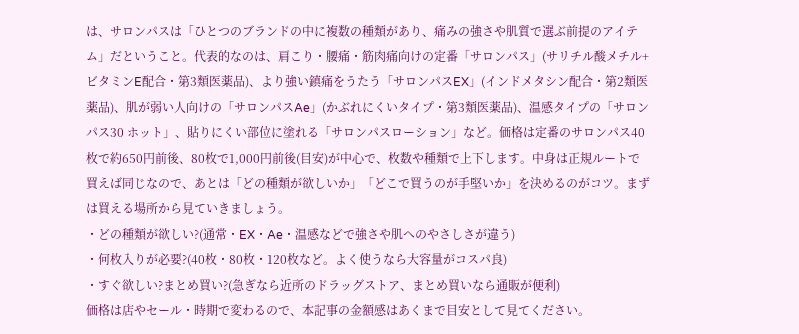は、サロンパスは「ひとつのブランドの中に複数の種類があり、痛みの強さや肌質で選ぶ前提のアイテム」だということ。代表的なのは、肩こり・腰痛・筋肉痛向けの定番「サロンパス」(サリチル酸メチル+ビタミンE配合・第3類医薬品)、より強い鎮痛をうたう「サロンパスEX」(インドメタシン配合・第2類医薬品)、肌が弱い人向けの「サロンパスAe」(かぶれにくいタイプ・第3類医薬品)、温感タイプの「サロンパス30 ホット」、貼りにくい部位に塗れる「サロンパスローション」など。価格は定番のサロンパス40枚で約650円前後、80枚で1,000円前後(目安)が中心で、枚数や種類で上下します。中身は正規ルートで買えば同じなので、あとは「どの種類が欲しいか」「どこで買うのが手堅いか」を決めるのがコツ。まずは買える場所から見ていきましょう。
・どの種類が欲しい?(通常・EX・Ae・温感などで強さや肌へのやさしさが違う)
・何枚入りが必要?(40枚・80枚・120枚など。よく使うなら大容量がコスパ良)
・すぐ欲しい?まとめ買い?(急ぎなら近所のドラッグストア、まとめ買いなら通販が便利)
価格は店やセール・時期で変わるので、本記事の金額感はあくまで目安として見てください。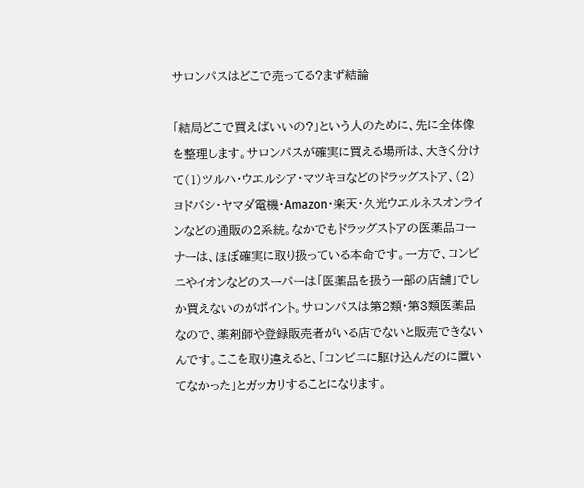サロンパスはどこで売ってる?まず結論

「結局どこで買えばいいの?」という人のために、先に全体像を整理します。サロンパスが確実に買える場所は、大きく分けて(1)ツルハ・ウエルシア・マツキヨなどのドラッグストア、(2)ヨドバシ・ヤマダ電機・Amazon・楽天・久光ウエルネスオンラインなどの通販の2系統。なかでもドラッグストアの医薬品コーナーは、ほぼ確実に取り扱っている本命です。一方で、コンビニやイオンなどのスーパーは「医薬品を扱う一部の店舗」でしか買えないのがポイント。サロンパスは第2類・第3類医薬品なので、薬剤師や登録販売者がいる店でないと販売できないんです。ここを取り違えると、「コンビニに駆け込んだのに置いてなかった」とガッカリすることになります。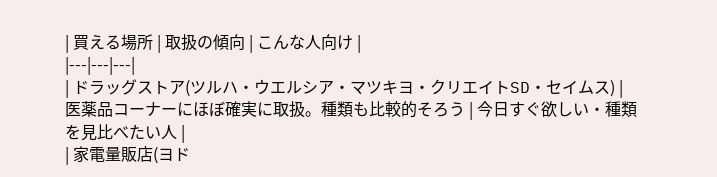| 買える場所 | 取扱の傾向 | こんな人向け |
|---|---|---|
| ドラッグストア(ツルハ・ウエルシア・マツキヨ・クリエイトSD・セイムス) | 医薬品コーナーにほぼ確実に取扱。種類も比較的そろう | 今日すぐ欲しい・種類を見比べたい人 |
| 家電量販店(ヨド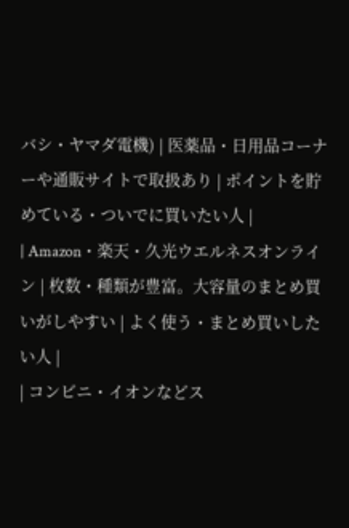バシ・ヤマダ電機) | 医薬品・日用品コーナーや通販サイトで取扱あり | ポイントを貯めている・ついでに買いたい人 |
| Amazon・楽天・久光ウエルネスオンライン | 枚数・種類が豊富。大容量のまとめ買いがしやすい | よく使う・まとめ買いしたい人 |
| コンビニ・イオンなどス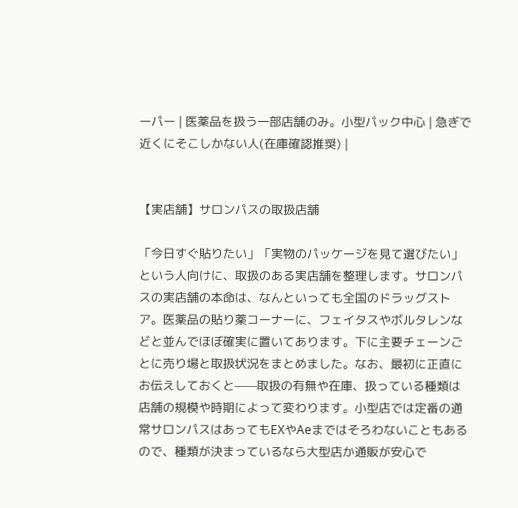ーパー | 医薬品を扱う一部店舗のみ。小型パック中心 | 急ぎで近くにそこしかない人(在庫確認推奨) |


【実店舗】サロンパスの取扱店舗

「今日すぐ貼りたい」「実物のパッケージを見て選びたい」という人向けに、取扱のある実店舗を整理します。サロンパスの実店舗の本命は、なんといっても全国のドラッグストア。医薬品の貼り薬コーナーに、フェイタスやボルタレンなどと並んでほぼ確実に置いてあります。下に主要チェーンごとに売り場と取扱状況をまとめました。なお、最初に正直にお伝えしておくと——取扱の有無や在庫、扱っている種類は店舗の規模や時期によって変わります。小型店では定番の通常サロンパスはあってもEXやAeまではそろわないこともあるので、種類が決まっているなら大型店か通販が安心で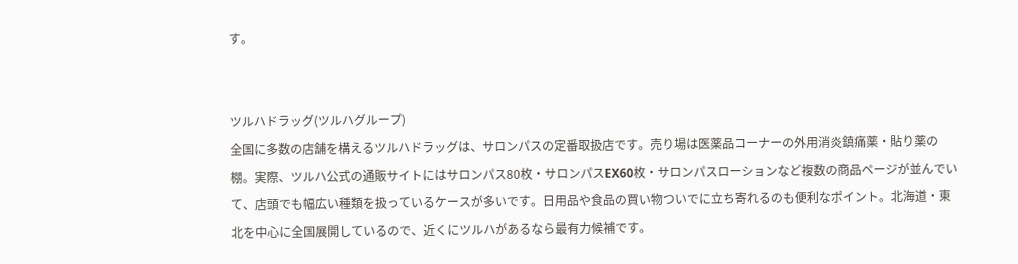す。


ツルハドラッグ(ツルハグループ)
全国に多数の店舗を構えるツルハドラッグは、サロンパスの定番取扱店です。売り場は医薬品コーナーの外用消炎鎮痛薬・貼り薬の棚。実際、ツルハ公式の通販サイトにはサロンパス80枚・サロンパスEX60枚・サロンパスローションなど複数の商品ページが並んでいて、店頭でも幅広い種類を扱っているケースが多いです。日用品や食品の買い物ついでに立ち寄れるのも便利なポイント。北海道・東北を中心に全国展開しているので、近くにツルハがあるなら最有力候補です。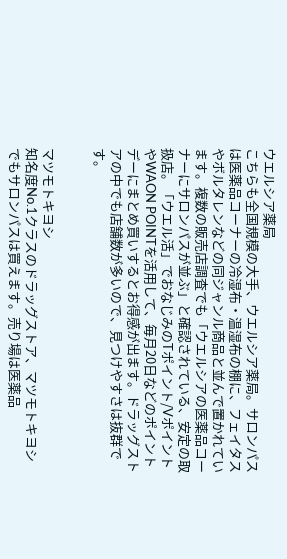ウエルシア薬局
こちらも全国規模の大手、ウエルシア薬局。サロンパスは医薬品コーナーの冷湿布・温湿布の棚に、フェイタスやボルタレンなどの同ジャンル商品と並んで置かれています。複数の販売店調査でも「ウエルシアの医薬品コーナーにサロンパスが並ぶ」と確認されている、安定の取扱店。「ウエル活」でおなじみのTポイント/VポイントやWAON POINTを活用して、毎月20日などのポイントデーにまとめ買いするとお得感が出ます。ドラッグストアの中でも店舗数が多いので、見つけやすさは抜群です。


マツモトキヨシ
知名度No.1クラスのドラッグストア、マツモトキヨシでもサロンパスは買えます。売り場は医薬品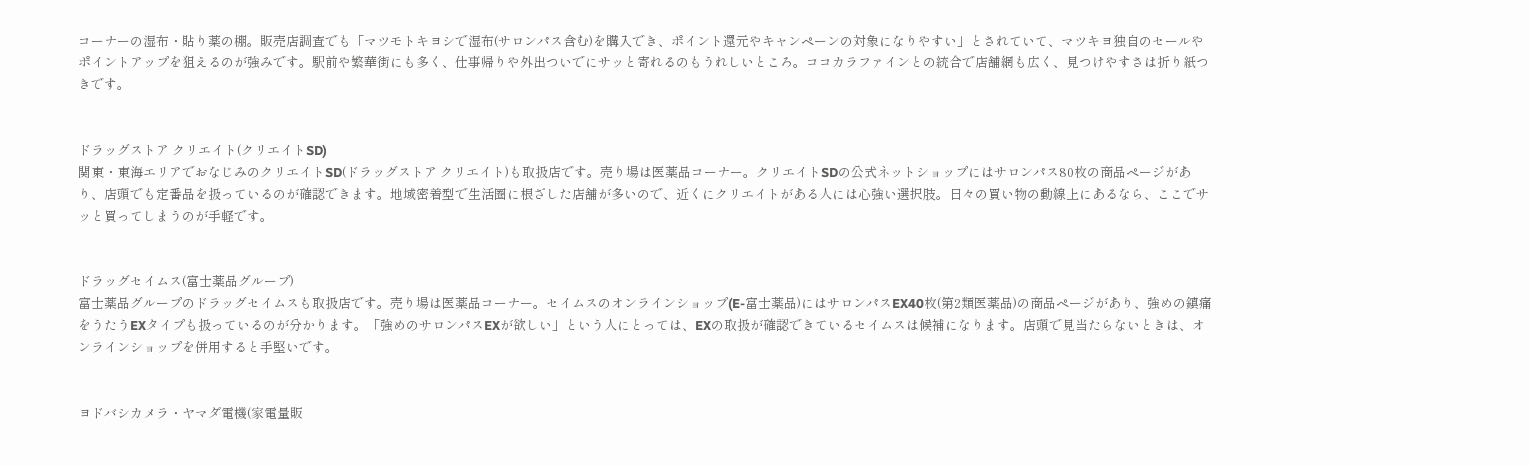コーナーの湿布・貼り薬の棚。販売店調査でも「マツモトキヨシで湿布(サロンパス含む)を購入でき、ポイント還元やキャンペーンの対象になりやすい」とされていて、マツキヨ独自のセールやポイントアップを狙えるのが強みです。駅前や繁華街にも多く、仕事帰りや外出ついでにサッと寄れるのもうれしいところ。ココカラファインとの統合で店舗網も広く、見つけやすさは折り紙つきです。


ドラッグストア クリエイト(クリエイトSD)
関東・東海エリアでおなじみのクリエイトSD(ドラッグストア クリエイト)も取扱店です。売り場は医薬品コーナー。クリエイトSDの公式ネットショップにはサロンパス80枚の商品ページがあり、店頭でも定番品を扱っているのが確認できます。地域密着型で生活圏に根ざした店舗が多いので、近くにクリエイトがある人には心強い選択肢。日々の買い物の動線上にあるなら、ここでサッと買ってしまうのが手軽です。


ドラッグセイムス(富士薬品グループ)
富士薬品グループのドラッグセイムスも取扱店です。売り場は医薬品コーナー。セイムスのオンラインショップ(E-富士薬品)にはサロンパスEX40枚(第2類医薬品)の商品ページがあり、強めの鎮痛をうたうEXタイプも扱っているのが分かります。「強めのサロンパスEXが欲しい」という人にとっては、EXの取扱が確認できているセイムスは候補になります。店頭で見当たらないときは、オンラインショップを併用すると手堅いです。


ヨドバシカメラ・ヤマダ電機(家電量販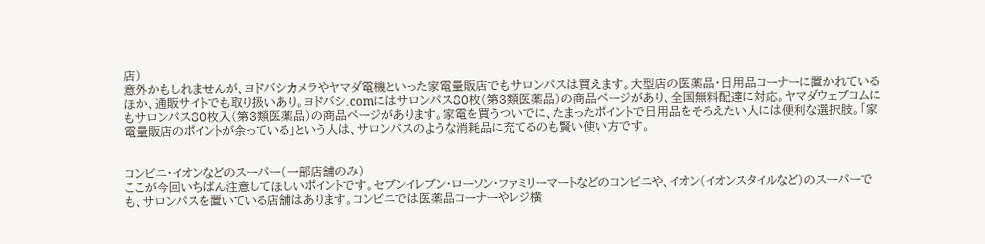店)
意外かもしれませんが、ヨドバシカメラやヤマダ電機といった家電量販店でもサロンパスは買えます。大型店の医薬品・日用品コーナーに置かれているほか、通販サイトでも取り扱いあり。ヨドバシ.comにはサロンパス80枚(第3類医薬品)の商品ページがあり、全国無料配達に対応。ヤマダウェブコムにもサロンパス80枚入(第3類医薬品)の商品ページがあります。家電を買うついでに、たまったポイントで日用品をそろえたい人には便利な選択肢。「家電量販店のポイントが余っている」という人は、サロンパスのような消耗品に充てるのも賢い使い方です。


コンビニ・イオンなどのスーパー(一部店舗のみ)
ここが今回いちばん注意してほしいポイントです。セブンイレブン・ローソン・ファミリーマートなどのコンビニや、イオン(イオンスタイルなど)のスーパーでも、サロンパスを置いている店舗はあります。コンビニでは医薬品コーナーやレジ横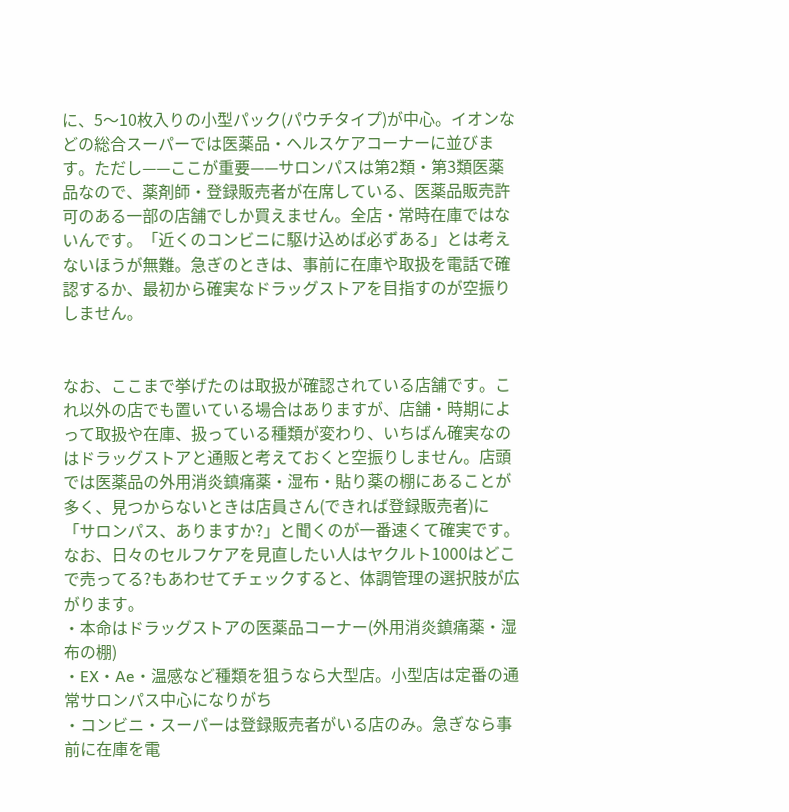に、5〜10枚入りの小型パック(パウチタイプ)が中心。イオンなどの総合スーパーでは医薬品・ヘルスケアコーナーに並びます。ただし——ここが重要——サロンパスは第2類・第3類医薬品なので、薬剤師・登録販売者が在席している、医薬品販売許可のある一部の店舗でしか買えません。全店・常時在庫ではないんです。「近くのコンビニに駆け込めば必ずある」とは考えないほうが無難。急ぎのときは、事前に在庫や取扱を電話で確認するか、最初から確実なドラッグストアを目指すのが空振りしません。


なお、ここまで挙げたのは取扱が確認されている店舗です。これ以外の店でも置いている場合はありますが、店舗・時期によって取扱や在庫、扱っている種類が変わり、いちばん確実なのはドラッグストアと通販と考えておくと空振りしません。店頭では医薬品の外用消炎鎮痛薬・湿布・貼り薬の棚にあることが多く、見つからないときは店員さん(できれば登録販売者)に「サロンパス、ありますか?」と聞くのが一番速くて確実です。なお、日々のセルフケアを見直したい人はヤクルト1000はどこで売ってる?もあわせてチェックすると、体調管理の選択肢が広がります。
・本命はドラッグストアの医薬品コーナー(外用消炎鎮痛薬・湿布の棚)
・EX・Ae・温感など種類を狙うなら大型店。小型店は定番の通常サロンパス中心になりがち
・コンビニ・スーパーは登録販売者がいる店のみ。急ぎなら事前に在庫を電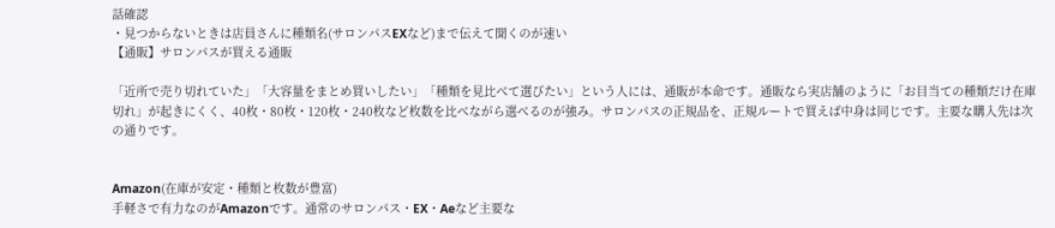話確認
・見つからないときは店員さんに種類名(サロンパスEXなど)まで伝えて聞くのが速い
【通販】サロンパスが買える通販

「近所で売り切れていた」「大容量をまとめ買いしたい」「種類を見比べて選びたい」という人には、通販が本命です。通販なら実店舗のように「お目当ての種類だけ在庫切れ」が起きにくく、40枚・80枚・120枚・240枚など枚数を比べながら選べるのが強み。サロンパスの正規品を、正規ルートで買えば中身は同じです。主要な購入先は次の通りです。


Amazon(在庫が安定・種類と枚数が豊富)
手軽さで有力なのがAmazonです。通常のサロンパス・EX・Aeなど主要な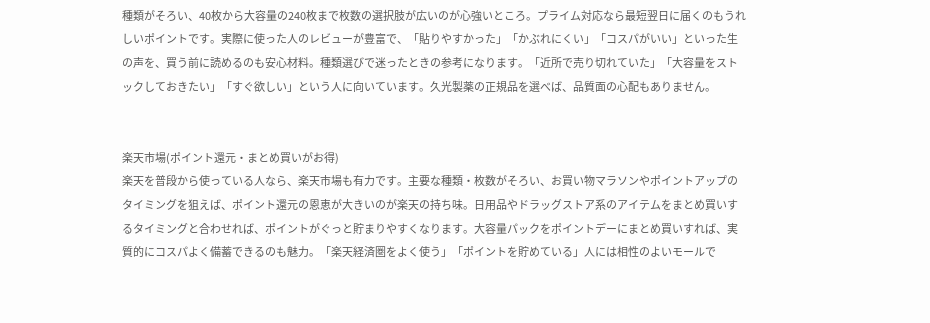種類がそろい、40枚から大容量の240枚まで枚数の選択肢が広いのが心強いところ。プライム対応なら最短翌日に届くのもうれしいポイントです。実際に使った人のレビューが豊富で、「貼りやすかった」「かぶれにくい」「コスパがいい」といった生の声を、買う前に読めるのも安心材料。種類選びで迷ったときの参考になります。「近所で売り切れていた」「大容量をストックしておきたい」「すぐ欲しい」という人に向いています。久光製薬の正規品を選べば、品質面の心配もありません。


楽天市場(ポイント還元・まとめ買いがお得)
楽天を普段から使っている人なら、楽天市場も有力です。主要な種類・枚数がそろい、お買い物マラソンやポイントアップのタイミングを狙えば、ポイント還元の恩恵が大きいのが楽天の持ち味。日用品やドラッグストア系のアイテムをまとめ買いするタイミングと合わせれば、ポイントがぐっと貯まりやすくなります。大容量パックをポイントデーにまとめ買いすれば、実質的にコスパよく備蓄できるのも魅力。「楽天経済圏をよく使う」「ポイントを貯めている」人には相性のよいモールで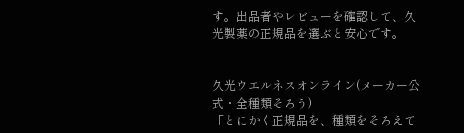す。出品者やレビューを確認して、久光製薬の正規品を選ぶと安心です。


久光ウエルネスオンライン(メーカー公式・全種類そろう)
「とにかく正規品を、種類をそろえて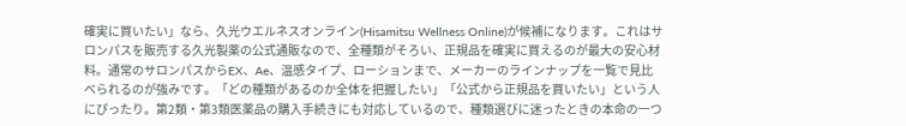確実に買いたい」なら、久光ウエルネスオンライン(Hisamitsu Wellness Online)が候補になります。これはサロンパスを販売する久光製薬の公式通販なので、全種類がそろい、正規品を確実に買えるのが最大の安心材料。通常のサロンパスからEX、Ae、温感タイプ、ローションまで、メーカーのラインナップを一覧で見比べられるのが強みです。「どの種類があるのか全体を把握したい」「公式から正規品を買いたい」という人にぴったり。第2類・第3類医薬品の購入手続きにも対応しているので、種類選びに迷ったときの本命の一つ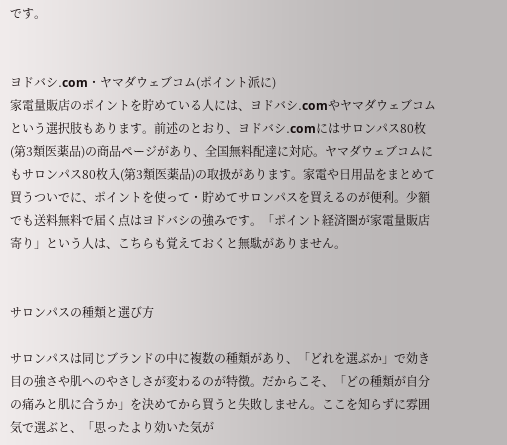です。


ヨドバシ.com・ヤマダウェブコム(ポイント派に)
家電量販店のポイントを貯めている人には、ヨドバシ.comやヤマダウェブコムという選択肢もあります。前述のとおり、ヨドバシ.comにはサロンパス80枚(第3類医薬品)の商品ページがあり、全国無料配達に対応。ヤマダウェブコムにもサロンパス80枚入(第3類医薬品)の取扱があります。家電や日用品をまとめて買うついでに、ポイントを使って・貯めてサロンパスを買えるのが便利。少額でも送料無料で届く点はヨドバシの強みです。「ポイント経済圏が家電量販店寄り」という人は、こちらも覚えておくと無駄がありません。


サロンパスの種類と選び方

サロンパスは同じブランドの中に複数の種類があり、「どれを選ぶか」で効き目の強さや肌へのやさしさが変わるのが特徴。だからこそ、「どの種類が自分の痛みと肌に合うか」を決めてから買うと失敗しません。ここを知らずに雰囲気で選ぶと、「思ったより効いた気が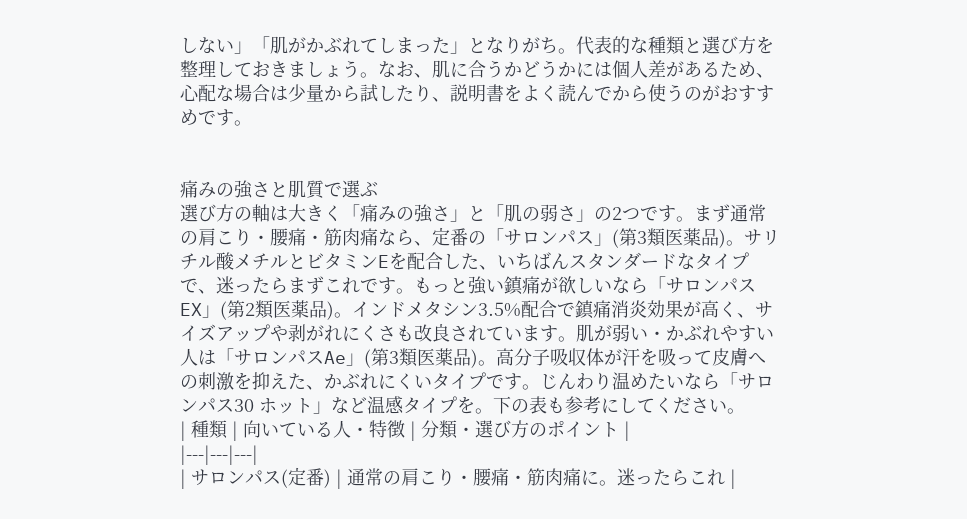しない」「肌がかぶれてしまった」となりがち。代表的な種類と選び方を整理しておきましょう。なお、肌に合うかどうかには個人差があるため、心配な場合は少量から試したり、説明書をよく読んでから使うのがおすすめです。


痛みの強さと肌質で選ぶ
選び方の軸は大きく「痛みの強さ」と「肌の弱さ」の2つです。まず通常の肩こり・腰痛・筋肉痛なら、定番の「サロンパス」(第3類医薬品)。サリチル酸メチルとビタミンEを配合した、いちばんスタンダードなタイプで、迷ったらまずこれです。もっと強い鎮痛が欲しいなら「サロンパスEX」(第2類医薬品)。インドメタシン3.5%配合で鎮痛消炎効果が高く、サイズアップや剥がれにくさも改良されています。肌が弱い・かぶれやすい人は「サロンパスAe」(第3類医薬品)。高分子吸収体が汗を吸って皮膚への刺激を抑えた、かぶれにくいタイプです。じんわり温めたいなら「サロンパス30 ホット」など温感タイプを。下の表も参考にしてください。
| 種類 | 向いている人・特徴 | 分類・選び方のポイント |
|---|---|---|
| サロンパス(定番) | 通常の肩こり・腰痛・筋肉痛に。迷ったらこれ |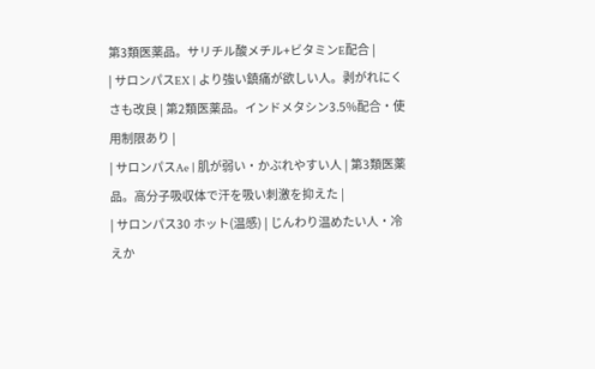第3類医薬品。サリチル酸メチル+ビタミンE配合 |
| サロンパスEX | より強い鎮痛が欲しい人。剥がれにくさも改良 | 第2類医薬品。インドメタシン3.5%配合・使用制限あり |
| サロンパスAe | 肌が弱い・かぶれやすい人 | 第3類医薬品。高分子吸収体で汗を吸い刺激を抑えた |
| サロンパス30 ホット(温感) | じんわり温めたい人・冷えか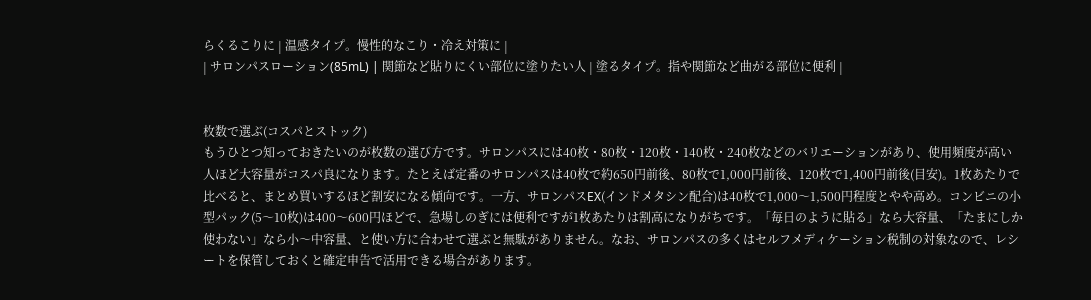らくるこりに | 温感タイプ。慢性的なこり・冷え対策に |
| サロンパスローション(85mL) | 関節など貼りにくい部位に塗りたい人 | 塗るタイプ。指や関節など曲がる部位に便利 |


枚数で選ぶ(コスパとストック)
もうひとつ知っておきたいのが枚数の選び方です。サロンパスには40枚・80枚・120枚・140枚・240枚などのバリエーションがあり、使用頻度が高い人ほど大容量がコスパ良になります。たとえば定番のサロンパスは40枚で約650円前後、80枚で1,000円前後、120枚で1,400円前後(目安)。1枚あたりで比べると、まとめ買いするほど割安になる傾向です。一方、サロンパスEX(インドメタシン配合)は40枚で1,000〜1,500円程度とやや高め。コンビニの小型パック(5〜10枚)は400〜600円ほどで、急場しのぎには便利ですが1枚あたりは割高になりがちです。「毎日のように貼る」なら大容量、「たまにしか使わない」なら小〜中容量、と使い方に合わせて選ぶと無駄がありません。なお、サロンパスの多くはセルフメディケーション税制の対象なので、レシートを保管しておくと確定申告で活用できる場合があります。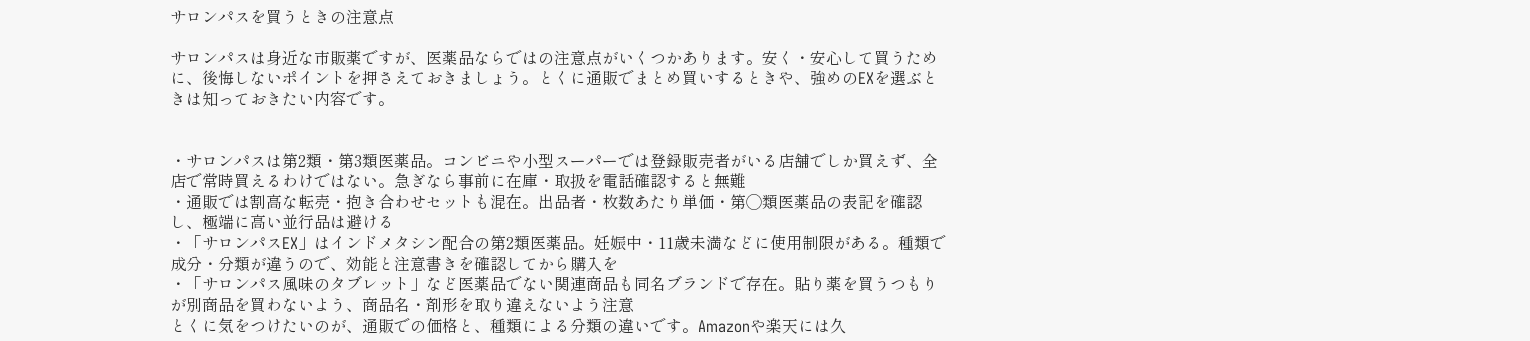サロンパスを買うときの注意点

サロンパスは身近な市販薬ですが、医薬品ならではの注意点がいくつかあります。安く・安心して買うために、後悔しないポイントを押さえておきましょう。とくに通販でまとめ買いするときや、強めのEXを選ぶときは知っておきたい内容です。


・サロンパスは第2類・第3類医薬品。コンビニや小型スーパーでは登録販売者がいる店舗でしか買えず、全店で常時買えるわけではない。急ぎなら事前に在庫・取扱を電話確認すると無難
・通販では割高な転売・抱き合わせセットも混在。出品者・枚数あたり単価・第◯類医薬品の表記を確認し、極端に高い並行品は避ける
・「サロンパスEX」はインドメタシン配合の第2類医薬品。妊娠中・11歳未満などに使用制限がある。種類で成分・分類が違うので、効能と注意書きを確認してから購入を
・「サロンパス風味のタブレット」など医薬品でない関連商品も同名ブランドで存在。貼り薬を買うつもりが別商品を買わないよう、商品名・剤形を取り違えないよう注意
とくに気をつけたいのが、通販での価格と、種類による分類の違いです。Amazonや楽天には久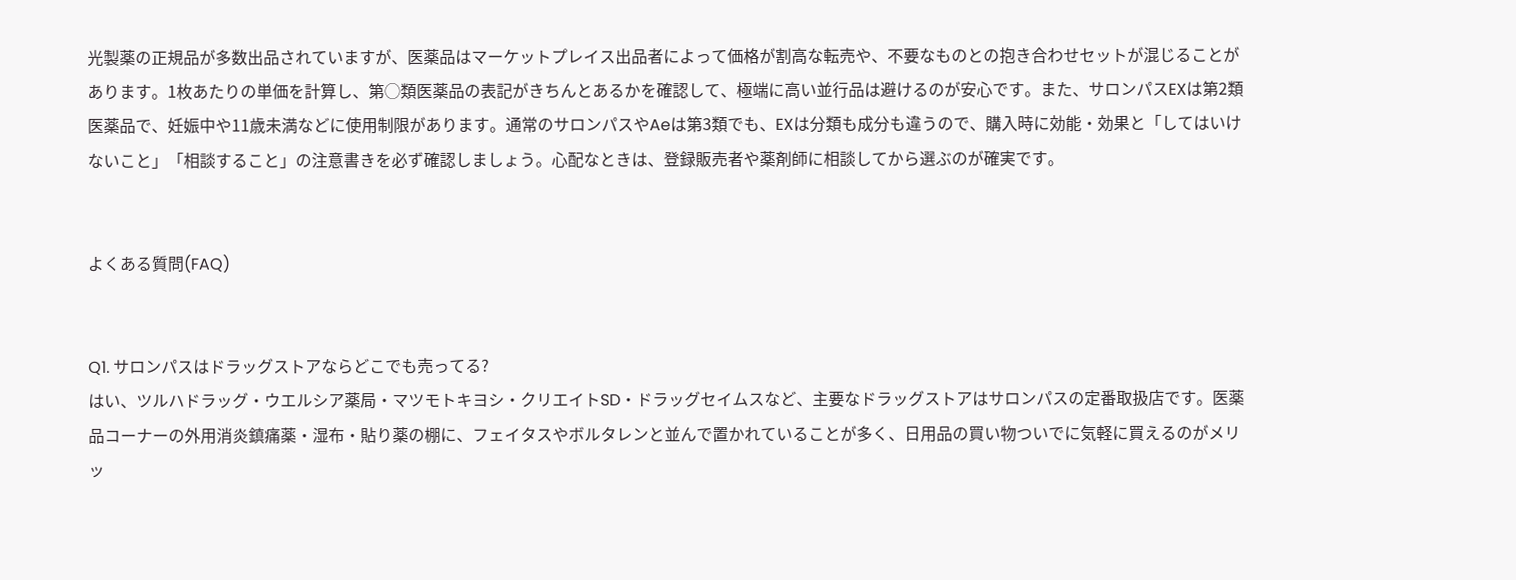光製薬の正規品が多数出品されていますが、医薬品はマーケットプレイス出品者によって価格が割高な転売や、不要なものとの抱き合わせセットが混じることがあります。1枚あたりの単価を計算し、第◯類医薬品の表記がきちんとあるかを確認して、極端に高い並行品は避けるのが安心です。また、サロンパスEXは第2類医薬品で、妊娠中や11歳未満などに使用制限があります。通常のサロンパスやAeは第3類でも、EXは分類も成分も違うので、購入時に効能・効果と「してはいけないこと」「相談すること」の注意書きを必ず確認しましょう。心配なときは、登録販売者や薬剤師に相談してから選ぶのが確実です。


よくある質問(FAQ)


Q1. サロンパスはドラッグストアならどこでも売ってる?
はい、ツルハドラッグ・ウエルシア薬局・マツモトキヨシ・クリエイトSD・ドラッグセイムスなど、主要なドラッグストアはサロンパスの定番取扱店です。医薬品コーナーの外用消炎鎮痛薬・湿布・貼り薬の棚に、フェイタスやボルタレンと並んで置かれていることが多く、日用品の買い物ついでに気軽に買えるのがメリッ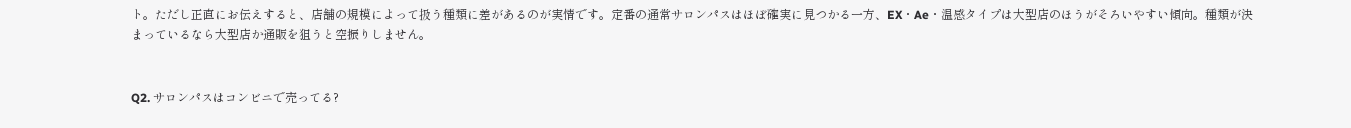ト。ただし正直にお伝えすると、店舗の規模によって扱う種類に差があるのが実情です。定番の通常サロンパスはほぼ確実に見つかる一方、EX・Ae・温感タイプは大型店のほうがそろいやすい傾向。種類が決まっているなら大型店か通販を狙うと空振りしません。


Q2. サロンパスはコンビニで売ってる?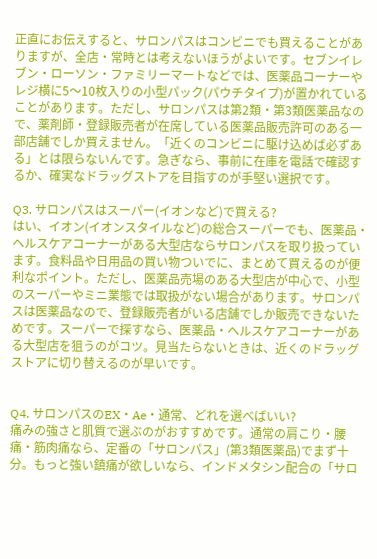正直にお伝えすると、サロンパスはコンビニでも買えることがありますが、全店・常時とは考えないほうがよいです。セブンイレブン・ローソン・ファミリーマートなどでは、医薬品コーナーやレジ横に5〜10枚入りの小型パック(パウチタイプ)が置かれていることがあります。ただし、サロンパスは第2類・第3類医薬品なので、薬剤師・登録販売者が在席している医薬品販売許可のある一部店舗でしか買えません。「近くのコンビニに駆け込めば必ずある」とは限らないんです。急ぎなら、事前に在庫を電話で確認するか、確実なドラッグストアを目指すのが手堅い選択です。

Q3. サロンパスはスーパー(イオンなど)で買える?
はい、イオン(イオンスタイルなど)の総合スーパーでも、医薬品・ヘルスケアコーナーがある大型店ならサロンパスを取り扱っています。食料品や日用品の買い物ついでに、まとめて買えるのが便利なポイント。ただし、医薬品売場のある大型店が中心で、小型のスーパーやミニ業態では取扱がない場合があります。サロンパスは医薬品なので、登録販売者がいる店舗でしか販売できないためです。スーパーで探すなら、医薬品・ヘルスケアコーナーがある大型店を狙うのがコツ。見当たらないときは、近くのドラッグストアに切り替えるのが早いです。


Q4. サロンパスのEX・Ae・通常、どれを選べばいい?
痛みの強さと肌質で選ぶのがおすすめです。通常の肩こり・腰痛・筋肉痛なら、定番の「サロンパス」(第3類医薬品)でまず十分。もっと強い鎮痛が欲しいなら、インドメタシン配合の「サロ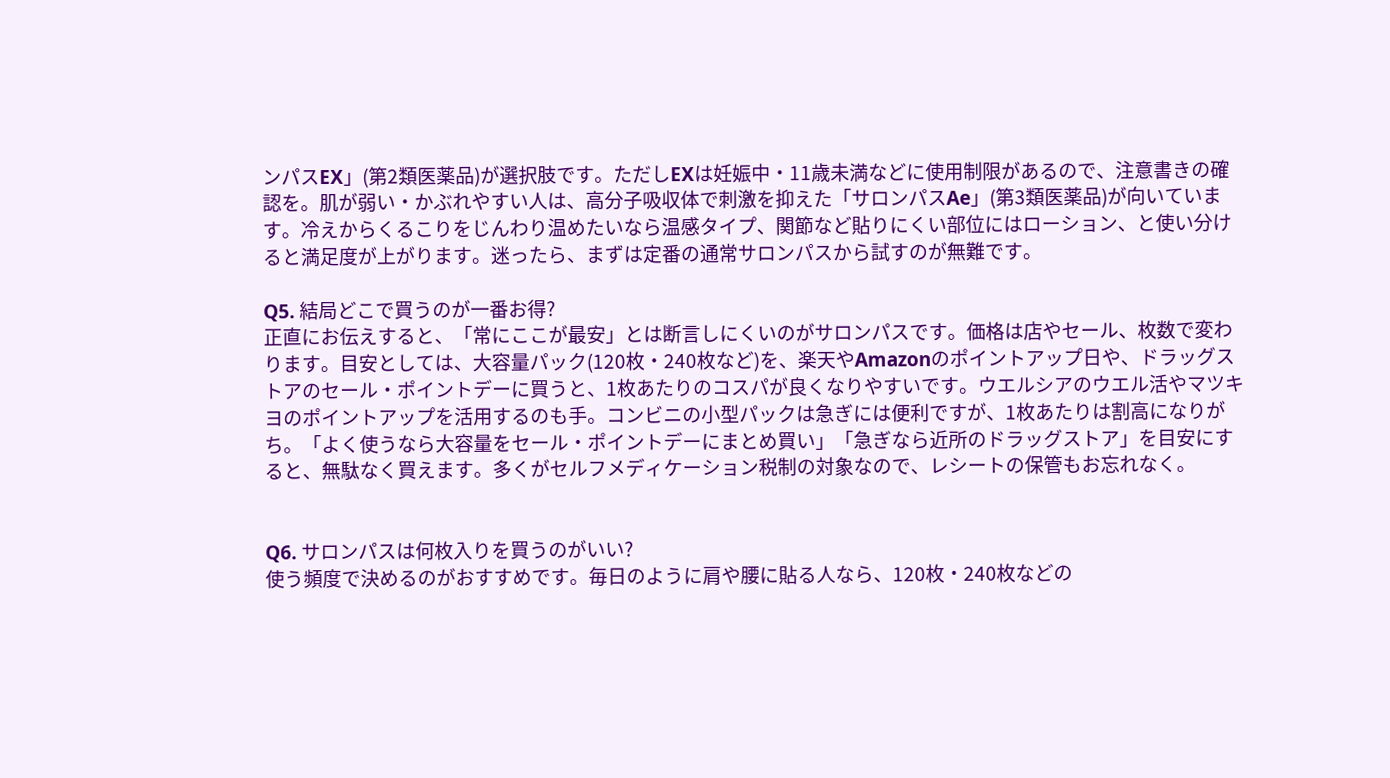ンパスEX」(第2類医薬品)が選択肢です。ただしEXは妊娠中・11歳未満などに使用制限があるので、注意書きの確認を。肌が弱い・かぶれやすい人は、高分子吸収体で刺激を抑えた「サロンパスAe」(第3類医薬品)が向いています。冷えからくるこりをじんわり温めたいなら温感タイプ、関節など貼りにくい部位にはローション、と使い分けると満足度が上がります。迷ったら、まずは定番の通常サロンパスから試すのが無難です。

Q5. 結局どこで買うのが一番お得?
正直にお伝えすると、「常にここが最安」とは断言しにくいのがサロンパスです。価格は店やセール、枚数で変わります。目安としては、大容量パック(120枚・240枚など)を、楽天やAmazonのポイントアップ日や、ドラッグストアのセール・ポイントデーに買うと、1枚あたりのコスパが良くなりやすいです。ウエルシアのウエル活やマツキヨのポイントアップを活用するのも手。コンビニの小型パックは急ぎには便利ですが、1枚あたりは割高になりがち。「よく使うなら大容量をセール・ポイントデーにまとめ買い」「急ぎなら近所のドラッグストア」を目安にすると、無駄なく買えます。多くがセルフメディケーション税制の対象なので、レシートの保管もお忘れなく。


Q6. サロンパスは何枚入りを買うのがいい?
使う頻度で決めるのがおすすめです。毎日のように肩や腰に貼る人なら、120枚・240枚などの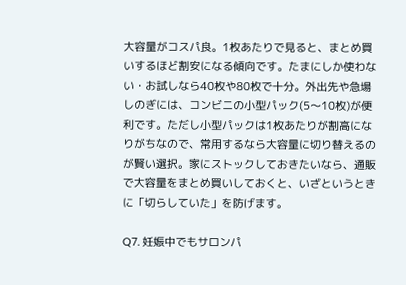大容量がコスパ良。1枚あたりで見ると、まとめ買いするほど割安になる傾向です。たまにしか使わない・お試しなら40枚や80枚で十分。外出先や急場しのぎには、コンビニの小型パック(5〜10枚)が便利です。ただし小型パックは1枚あたりが割高になりがちなので、常用するなら大容量に切り替えるのが賢い選択。家にストックしておきたいなら、通販で大容量をまとめ買いしておくと、いざというときに「切らしていた」を防げます。

Q7. 妊娠中でもサロンパ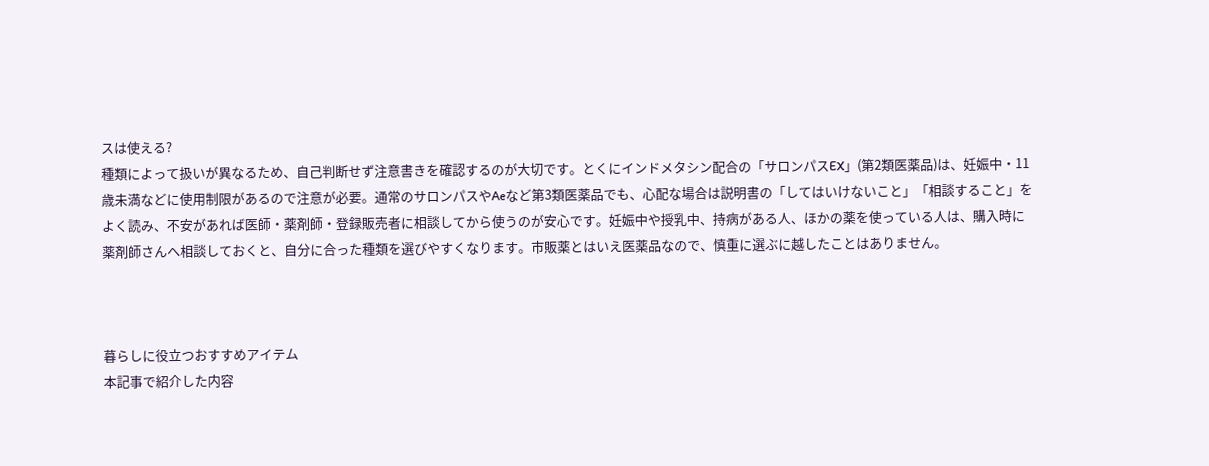スは使える?
種類によって扱いが異なるため、自己判断せず注意書きを確認するのが大切です。とくにインドメタシン配合の「サロンパスEX」(第2類医薬品)は、妊娠中・11歳未満などに使用制限があるので注意が必要。通常のサロンパスやAeなど第3類医薬品でも、心配な場合は説明書の「してはいけないこと」「相談すること」をよく読み、不安があれば医師・薬剤師・登録販売者に相談してから使うのが安心です。妊娠中や授乳中、持病がある人、ほかの薬を使っている人は、購入時に薬剤師さんへ相談しておくと、自分に合った種類を選びやすくなります。市販薬とはいえ医薬品なので、慎重に選ぶに越したことはありません。



暮らしに役立つおすすめアイテム
本記事で紹介した内容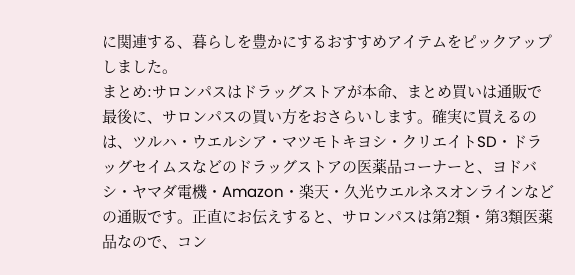に関連する、暮らしを豊かにするおすすめアイテムをピックアップしました。
まとめ:サロンパスはドラッグストアが本命、まとめ買いは通販で
最後に、サロンパスの買い方をおさらいします。確実に買えるのは、ツルハ・ウエルシア・マツモトキヨシ・クリエイトSD・ドラッグセイムスなどのドラッグストアの医薬品コーナーと、ヨドバシ・ヤマダ電機・Amazon・楽天・久光ウエルネスオンラインなどの通販です。正直にお伝えすると、サロンパスは第2類・第3類医薬品なので、コン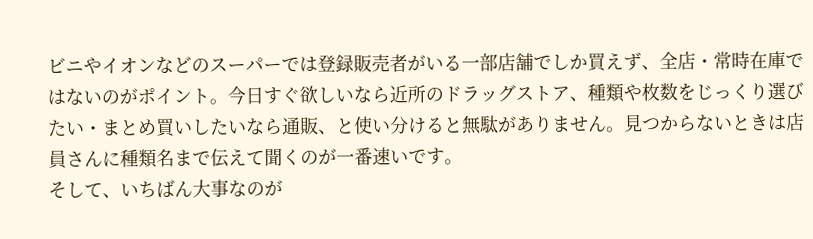ビニやイオンなどのスーパーでは登録販売者がいる一部店舗でしか買えず、全店・常時在庫ではないのがポイント。今日すぐ欲しいなら近所のドラッグストア、種類や枚数をじっくり選びたい・まとめ買いしたいなら通販、と使い分けると無駄がありません。見つからないときは店員さんに種類名まで伝えて聞くのが一番速いです。
そして、いちばん大事なのが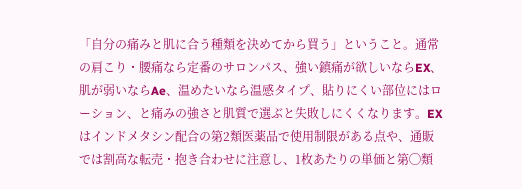「自分の痛みと肌に合う種類を決めてから買う」ということ。通常の肩こり・腰痛なら定番のサロンパス、強い鎮痛が欲しいならEX、肌が弱いならAe、温めたいなら温感タイプ、貼りにくい部位にはローション、と痛みの強さと肌質で選ぶと失敗しにくくなります。EXはインドメタシン配合の第2類医薬品で使用制限がある点や、通販では割高な転売・抱き合わせに注意し、1枚あたりの単価と第◯類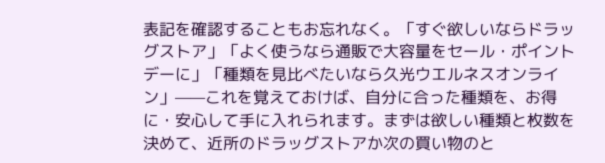表記を確認することもお忘れなく。「すぐ欲しいならドラッグストア」「よく使うなら通販で大容量をセール・ポイントデーに」「種類を見比べたいなら久光ウエルネスオンライン」——これを覚えておけば、自分に合った種類を、お得に・安心して手に入れられます。まずは欲しい種類と枚数を決めて、近所のドラッグストアか次の買い物のと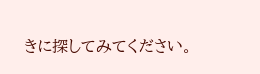きに探してみてください。